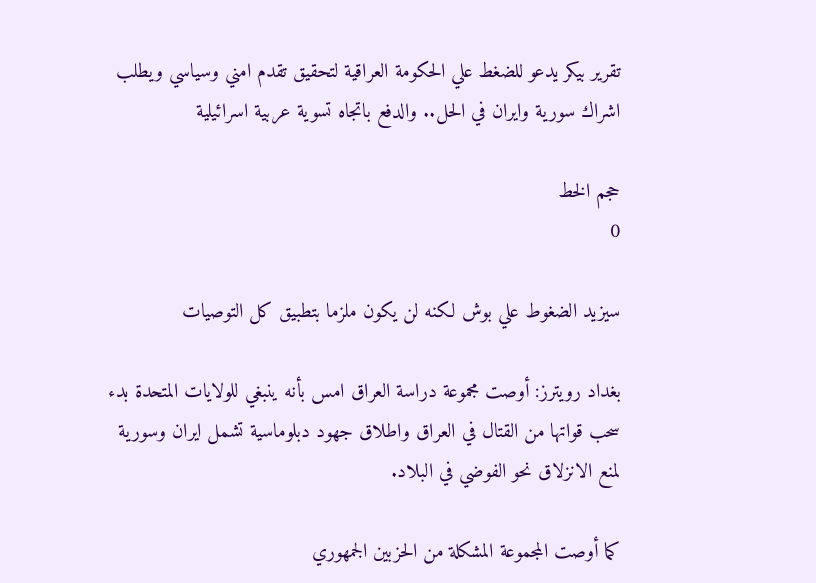تقرير بيكر يدعو للضغط علي الحكومة العراقية لتحقيق تقدم امني وسياسي ويطلب اشراك سورية وايران في الحل.. والدفع باتجاه تسوية عربية اسرائيلية

حجم الخط
0

سيزيد الضغوط علي بوش لكنه لن يكون ملزما بتطبيق كل التوصيات

بغداد رويترز: أوصت مجموعة دراسة العراق امس بأنه ينبغي للولايات المتحدة بدء سحب قواتها من القتال في العراق واطلاق جهود دبلوماسية تشمل ايران وسورية لمنع الانزلاق نحو الفوضي في البلاد.

كما أوصت المجموعة المشكلة من الحزبين الجمهوري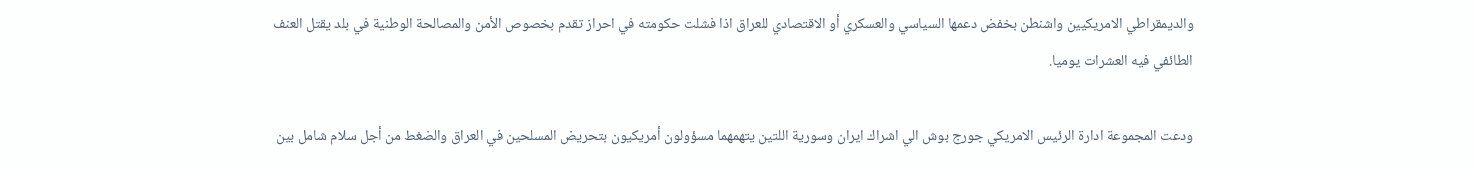والديمقراطي الامريكيين واشنطن بخفض دعمها السياسي والعسكري أو الاقتصادي للعراق اذا فشلت حكومته في احراز تقدم بخصوص الأمن والمصالحة الوطنية في بلد يقتل العنف الطائفي فيه العشرات يوميا.

ودعت المجموعة ادارة الرئيس الامريكي جورج بوش الي اشراك ايران وسورية اللتين يتهمهما مسؤولون أمريكيون بتحريض المسلحين في العراق والضغط من أجل سلام شامل بين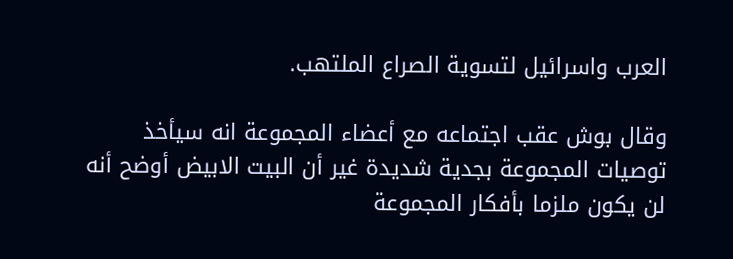العرب واسرائيل لتسوية الصراع الملتهب.

وقال بوش عقب اجتماعه مع أعضاء المجموعة انه سيأخذ توصيات المجموعة بجدية شديدة غير أن البيت الابيض أوضح أنه لن يكون ملزما بأفكار المجموعة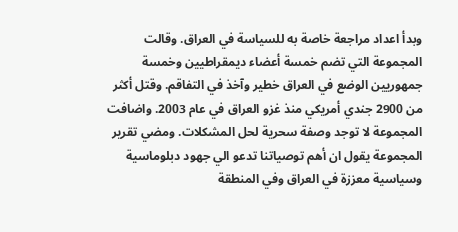وبدأ اعداد مراجعة خاصة به للسياسة في العراق. وقالت المجموعة التي تضم خمسة أعضاء ديمقراطيين وخمسة جمهوريين الوضع في العراق خطير وآخذ في التفاقم. وقتل أكثر من 2900 جندي أمريكي منذ غزو العراق في عام 2003. واضافت المجموعة لا توجد وصفة سحرية لحل المشكلات. ومضي تقرير المجموعة يقول ان أهم توصياتنا تدعو الي جهود دبلوماسية وسياسية معززة في العراق وفي المنطقة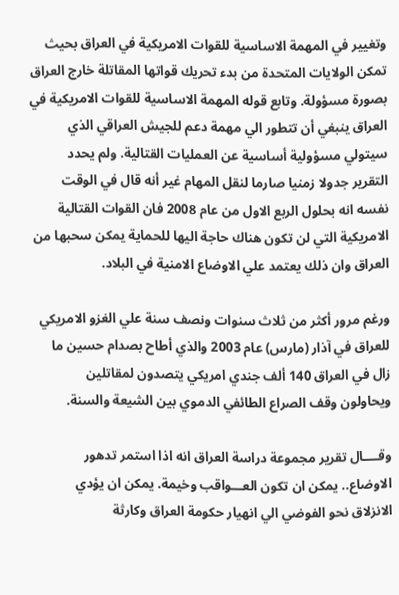وتغيير في المهمة الاساسية للقوات الامريكية في العراق بحيث تمكن الولايات المتحدة من بدء تحريك قواتها المقاتلة خارج العراق بصورة مسؤولة. وتابع قوله المهمة الاساسية للقوات الامريكية في العراق ينبغي أن تتطور الي مهمة دعم للجيش العراقي الذي سيتولي مسؤولية أساسية عن العمليات القتالية. ولم يحدد التقرير جدولا زمنيا صارما لنقل المهام غير أنه قال في الوقت نفسه انه بحلول الربع الاول من عام 2008 فان القوات القتالية الامريكية التي لن تكون هناك حاجة اليها للحماية يمكن سحبها من العراق وان ذلك يعتمد علي الاوضاع الامنية في البلاد.

ورغم مرور أكثر من ثلاث سنوات ونصف سنة علي الغزو الامريكي للعراق في آذار (مارس) عام 2003 والذي أطاح بصدام حسين ما زال في العراق 140 ألف جندي امريكي يتصدون لمقاتلين ويحاولون وقف الصراع الطائفي الدموي بين الشيعة والسنة.

وقــــال تقرير مجموعة دراسة العراق انه اذا استمر تدهور الاوضاع.. يمكن ان تكون العـــواقب وخيمة. يمكن ان يؤدي الانزلاق نحو الفوضي الي انهيار حكومة العراق وكارثة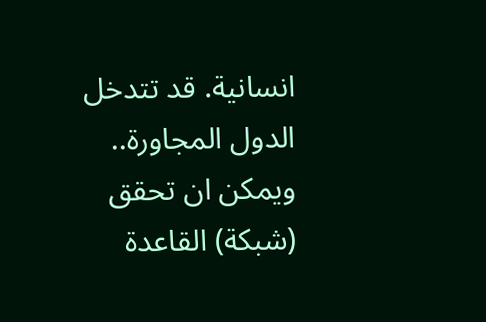انسانية. قد تتدخل الدول المجاورة.. ويمكن ان تحقق (شبكة) القاعدة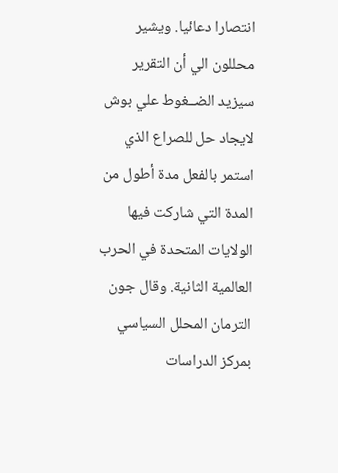انتصارا دعائيا. ويشير محللون الي أن التقرير سيزيد الضــغوط علي بوش لايجاد حل للصراع الذي استمر بالفعل مدة أطول من المدة التي شاركت فيها الولايات المتحدة في الحرب العالمية الثانية. وقال جون الترمان المحلل السياسي بمركز الدراسات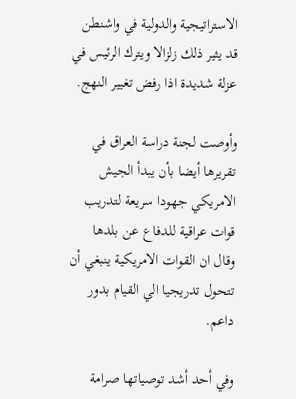الاستراتيجية والدولية في واشنطن قد يثير ذلك زلزالا ويترك الرئيس في عزلة شديدة اذا رفض تغيير النهج.

وأوصت لجنة دراسة العراق في تقريرها أيضا بأن يبدأ الجيش الامريكي جهودا سريعة لتدريب قوات عراقية للدفاع عن بلدها وقال ان القوات الامريكية ينبغي أن تتحول تدريجيا الي القيام بدور داعم.

وفي أحد أشد توصياتها صرامة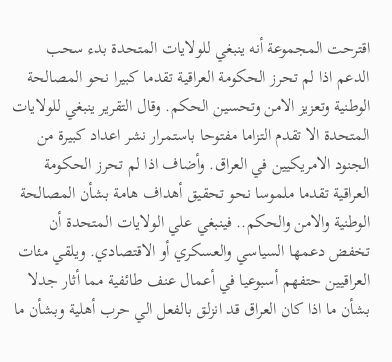اقترحت المجموعة أنه ينبغي للولايات المتحدة بدء سحب الدعم اذا لم تحرز الحكومة العراقية تقدما كبيرا نحو المصالحة الوطنية وتعزيز الامن وتحسين الحكم. وقال التقرير ينبغي للولايات المتحدة الا تقدم التزاما مفتوحا باستمرار نشر اعداد كبيرة من الجنود الامريكيين في العراق. وأضاف اذا لم تحرز الحكومة العراقية تقدما ملموسا نحو تحقيق أهداف هامة بشأن المصالحة الوطنية والامن والحكم.. فينبغي علي الولايات المتحدة أن تخفض دعمها السياسي والعسكري أو الاقتصادي. ويلقي مئات العراقيين حتفهم أسبوعيا في أعمال عنف طائفية مما أثار جدلا بشأن ما اذا كان العراق قد انزلق بالفعل الي حرب أهلية وبشأن ما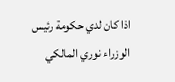اذا كان لدي حكومة رئيس الوزراء نوري المالكي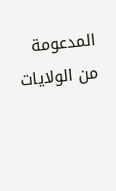المدعومة من الولايات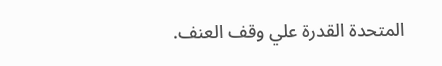المتحدة القدرة علي وقف العنف.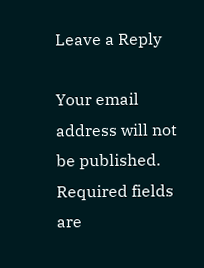Leave a Reply

Your email address will not be published. Required fields are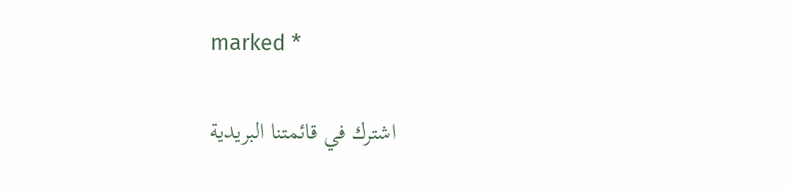marked *

اشترك في قائمتنا البريدية